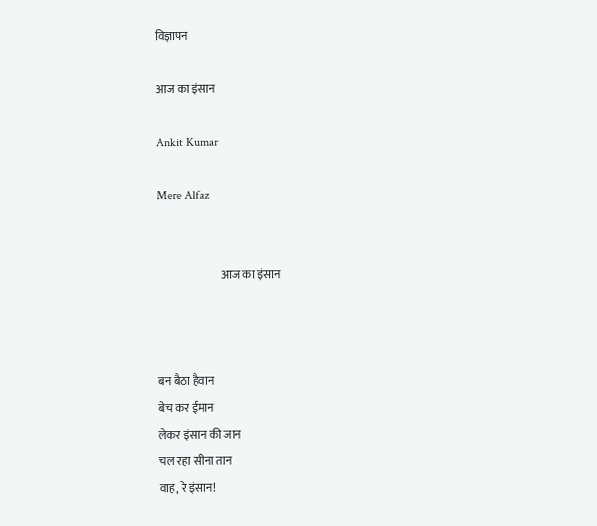विज्ञापन

आज का इंसान

Ankit Kumar

Mere Alfaz


                            आज का इंसान



बन बैठा हैवान
बेच कर ईमान
लेकर इंसान की जान
चल रहा सीना तान
वाह, रे इंसान!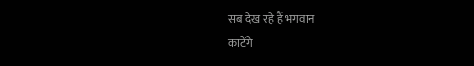सब देख रहे हैं भगवान
काटेंगे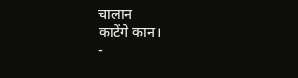चालान
काटेंगे कान।
-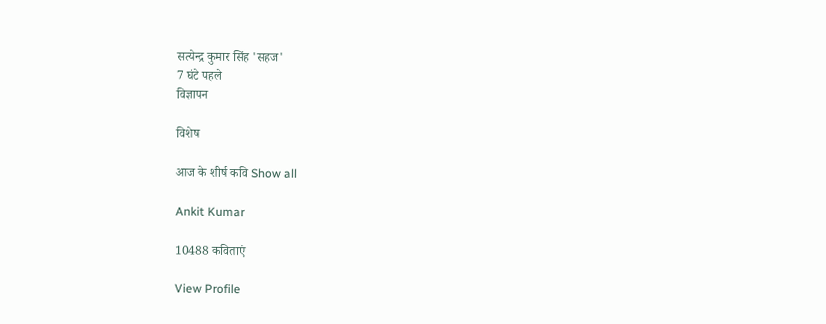सत्येन्द्र कुमार सिंह 'सहज'
7 घंटे पहले
विज्ञापन

विशेष

आज के शीर्ष कवि Show all

Ankit Kumar

10488 कविताएं

View Profile